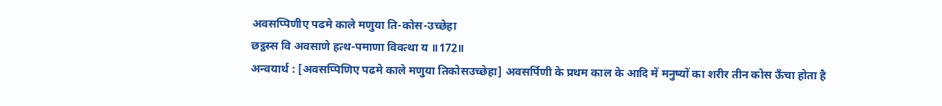अवसप्पिणीए पढमे काले मणुया ति-कोस-उच्छेहा
छट्ठस्स वि अवसाणे हत्थ-पमाणा विवत्था य ॥172॥
अन्वयार्थ : [अवसप्पिणिए पढमे काले मणुया तिकोसउच्छेहा] अवसर्पिणी के प्रथम काल के आदि में मनुष्यों का शरीर तीन कोस ऊँचा होता है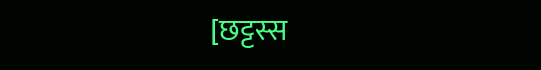[छट्टस्स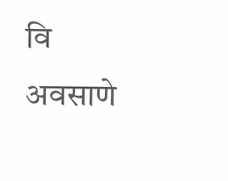वि अवसाणे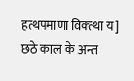हत्थपमाणा विक्त्था य] छठे काल के अन्त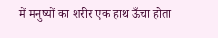में मनुष्यों का शरीर एक हाथ ऊँचा होता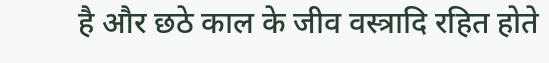है और छठे काल के जीव वस्त्रादि रहित होते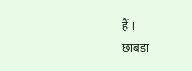हैं ।
छाबडा